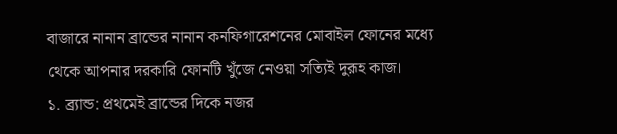বাজারে নানান ব্রান্ডের নানান কনফিগারেশনের মোবাইল ফোনের মধ্যে থেকে আপনার দরকারি ফোনটি খুঁজে নেওয়া সত্যিই দুরূহ কাজ।
১. ব্র্যান্ড: প্রথমেই ব্রান্ডের দিকে নজর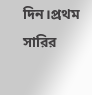দিন।প্রথম সারির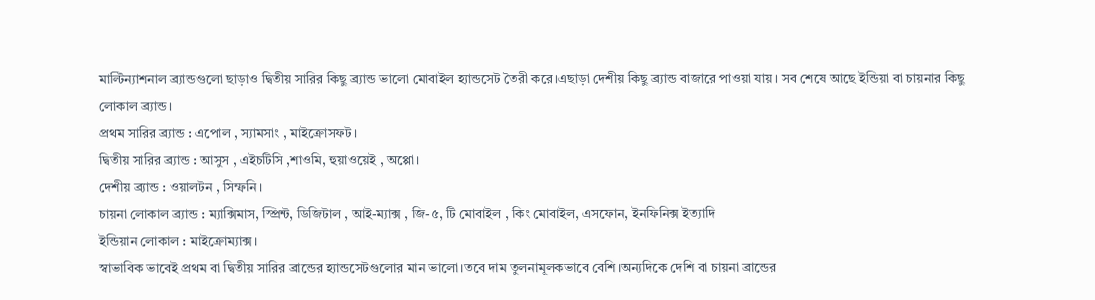মাল্টিন্যাশনাল ব্র্যান্ডগুলো ছাড়াও দ্বিতীয় সারির কিছু ব্র্যান্ড ভালো মোবাইল হ্যান্ডসেট তৈরী করে।এছাড়া দেশীয় কিছু ব্র্যান্ড বাজারে পাওয়া যায়। সব শেষে আছে ইন্ডিয়া বা চায়নার কিছু লোকাল ব্র্যান্ড।
প্রথম সারির ব্র্যান্ড : এপোল , স্যামসাং , মাইক্রোসফট।
দ্বিতীয় সারির ব্র্যান্ড : আসুস , এইচটিসি ,শাওমি, হুয়াওয়েই , অপ্পো।
দেশীয় ব্র্যান্ড : ওয়ালটন , সিম্ফনি।
চায়না লোকাল ব্র্যান্ড : ম্যাক্সিমাস, স্প্রিন্ট, ডিজিটাল , আই-ম্যাক্স , জি-৫, টি মোবাইল , কিং মোবাইল, এসফোন, ইনফিনিক্স ইত্যাদি
ইন্ডিয়ান লোকাল : মাইক্রোম্যাক্স।
স্বাভাবিক ভাবেই প্রথম বা দ্বিতীয় সারির ব্রান্ডের হ্যান্ডসেটগুলোর মান ভালো।তবে দাম তুলনামূলকভাবে বেশি।অন্যদিকে দেশি বা চায়না ব্রান্ডের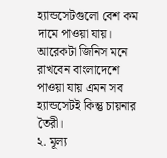হ্যান্ডসেটগুলো বেশ কম দামে পাওয়া যায়। আরেকটা জিনিস মনে রাখবেন বাংলাদেশে পাওয়া যায় এমন সব হ্যান্ডসেটই কিন্তু চায়নার তৈরী।
২. মূল্য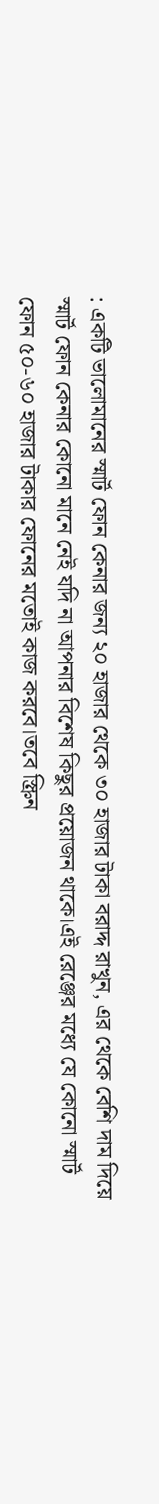: একটি ভালোমানের স্মার্ট ফোন কেনার জন্য ২০ হাজার থেকে ৩০ হাজার টাকা বরাদ্দ রাখুন, এর থেকে বেশি দাম দিয়ে স্মার্ট ফোন কেনার কোনো মানে নেই যদি না আপনার বিশেষ কিছুর প্রয়োজন থাকে।এই রেঞ্জের মধ্যে যে কোনো স্মার্ট ফোন ৫০-৬০ হাজার টাকার ফোনের মতোই কাজ করবে।তবে স্ক্রিন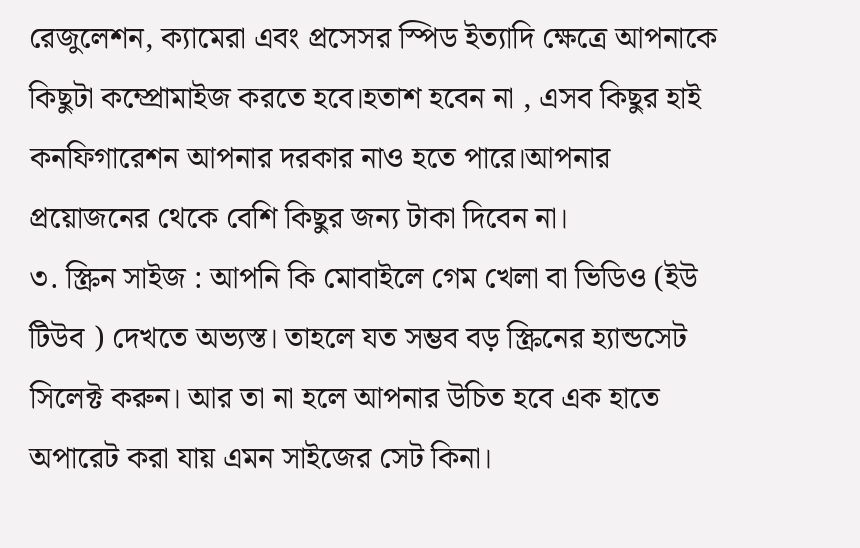রেজুলেশন, ক্যামেরা এবং প্রসেসর স্পিড ইত্যাদি ক্ষেত্রে আপনাকে কিছুটা কম্প্রোমাইজ করতে হবে।হতাশ হবেন না , এসব কিছুর হাই কনফিগারেশন আপনার দরকার নাও হতে পারে।আপনার প্রয়োজনের থেকে বেশি কিছুর জন্য টাকা দিবেন না।
৩. স্ক্রিন সাইজ : আপনি কি মোবাইলে গেম খেলা বা ভিডিও (ইউ টিউব ) দেখতে অভ্যস্ত। তাহলে যত সম্ভব বড় স্ক্রিনের হ্যান্ডসেট সিলেক্ট করুন। আর তা না হলে আপনার উচিত হবে এক হাতে অপারেট করা যায় এমন সাইজের সেট কিনা।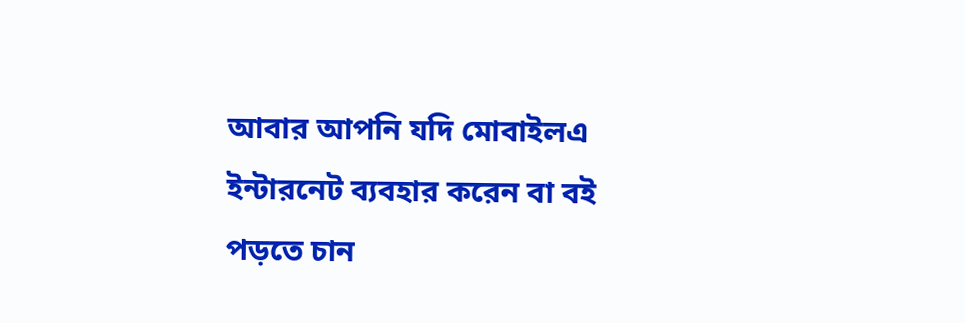আবার আপনি যদি মোবাইলএ ইন্টারনেট ব্যবহার করেন বা বই পড়তে চান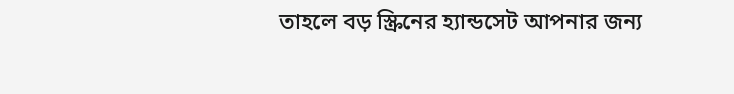তাহলে বড় স্ক্রিনের হ্যান্ডসেট আপনার জন্য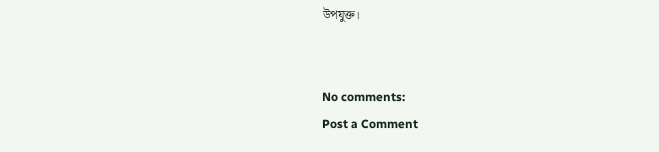উপযুক্ত।


No comments:
Post a Comment